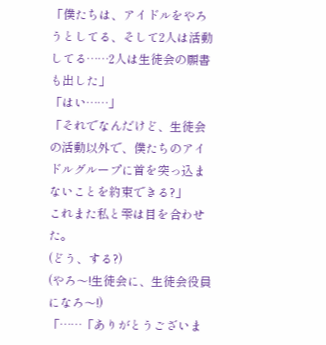「僕たちは、アイドルをやろうとしてる、そして2人は活動してる……2人は生徒会の願書も出した」
「はい……」
「それでなんだけど、生徒会の活動以外で、僕たちのアイドルグループに首を突っ込まないことを約束できる?」
これまた私と雫は目を合わせた。
(どう、する?)
(やろ〜!生徒会に、生徒会役員になろ〜!)
「……「ありがとうございま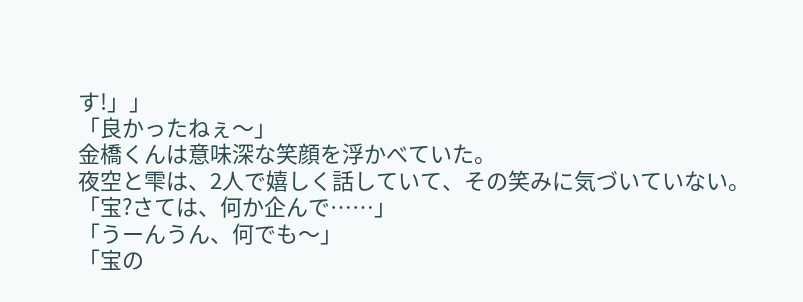す!」」
「良かったねぇ〜」
金橋くんは意味深な笑顔を浮かべていた。
夜空と雫は、2人で嬉しく話していて、その笑みに気づいていない。
「宝?さては、何か企んで……」
「うーんうん、何でも〜」
「宝の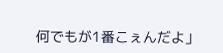何でもが1番こぇんだよ」